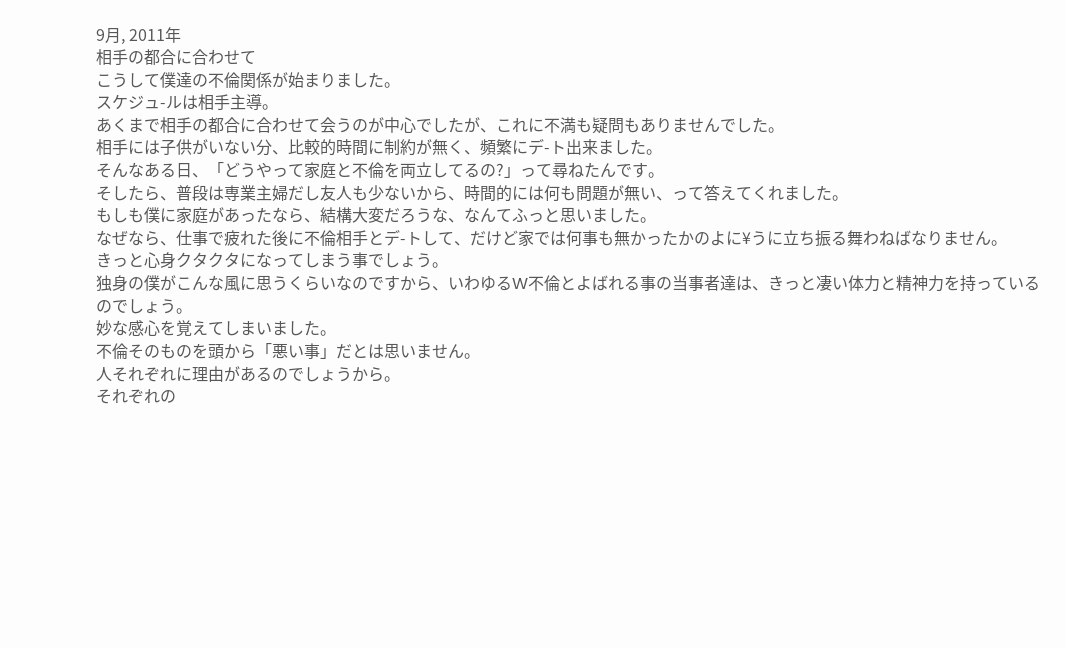9月, 2011年
相手の都合に合わせて
こうして僕達の不倫関係が始まりました。
スケジュ-ルは相手主導。
あくまで相手の都合に合わせて会うのが中心でしたが、これに不満も疑問もありませんでした。
相手には子供がいない分、比較的時間に制約が無く、頻繁にデ-ト出来ました。
そんなある日、「どうやって家庭と不倫を両立してるの?」って尋ねたんです。
そしたら、普段は専業主婦だし友人も少ないから、時間的には何も問題が無い、って答えてくれました。
もしも僕に家庭があったなら、結構大変だろうな、なんてふっと思いました。
なぜなら、仕事で疲れた後に不倫相手とデ-トして、だけど家では何事も無かったかのよに¥うに立ち振る舞わねばなりません。
きっと心身クタクタになってしまう事でしょう。
独身の僕がこんな風に思うくらいなのですから、いわゆるW不倫とよばれる事の当事者達は、きっと凄い体力と精神力を持っているのでしょう。
妙な感心を覚えてしまいました。
不倫そのものを頭から「悪い事」だとは思いません。
人それぞれに理由があるのでしょうから。
それぞれの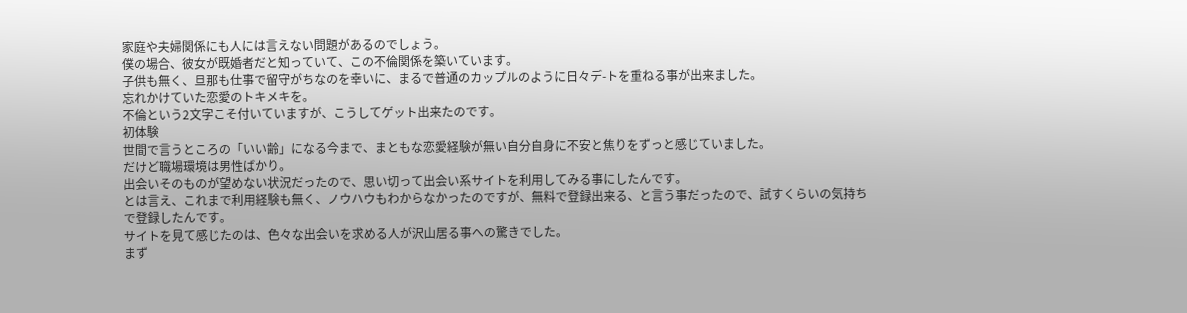家庭や夫婦関係にも人には言えない問題があるのでしょう。
僕の場合、彼女が既婚者だと知っていて、この不倫関係を築いています。
子供も無く、旦那も仕事で留守がちなのを幸いに、まるで普通のカップルのように日々デ-トを重ねる事が出来ました。
忘れかけていた恋愛のトキメキを。
不倫という2文字こそ付いていますが、こうしてゲット出来たのです。
初体験
世間で言うところの「いい齢」になる今まで、まともな恋愛経験が無い自分自身に不安と焦りをずっと感じていました。
だけど職場環境は男性ばかり。
出会いそのものが望めない状況だったので、思い切って出会い系サイトを利用してみる事にしたんです。
とは言え、これまで利用経験も無く、ノウハウもわからなかったのですが、無料で登録出来る、と言う事だったので、試すくらいの気持ちで登録したんです。
サイトを見て感じたのは、色々な出会いを求める人が沢山居る事への驚きでした。
まず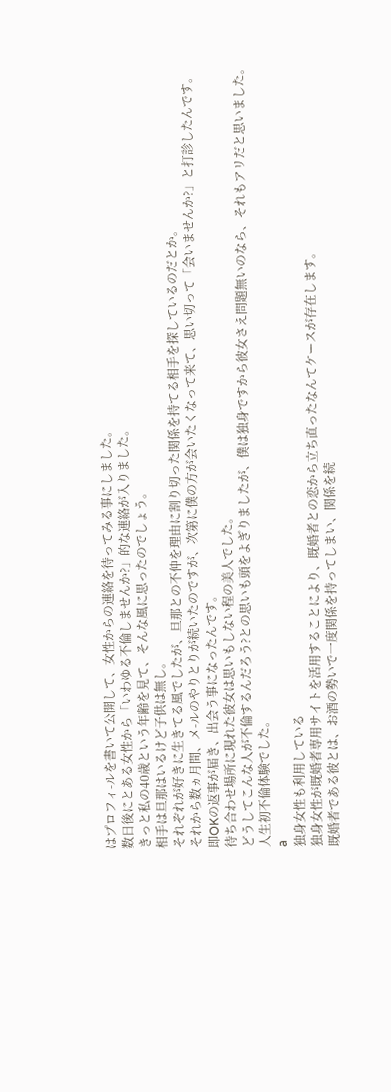はプロフィ-ルを書いて公開して、女性からの連絡を待ってみる事にしました。
数日後にとある女性から「いわゆる不倫しませんか?」的な連絡が入りました。
きっと私の40歳という年齢を見て、そんな風に思ったのでしょう。
相手は旦那はいるけど子供は無し。
それぞれが好きに生きてる風でしたが、旦那との不仲を理由に割り切った関係を持てる相手を探しているのだとか。
それから数ヵ月間、メ-ルのやりとりが続いたのですが、次第に僕の方が会いたくなって来て、思い切って「会いませんか?」と打診したんです。
即OKの返事が届き、出会う事になったんです。
待ち合わせ場所に現れた彼女は思いもしない程の美人でした。
どうしてこんな人が不倫するんだろう?との思いも頭をよぎりましたが、僕は独身ですから彼女さえ問題無いのなら、それもアリだと思いました。
人生初不倫体験でした。
a
独身女性も利用している
独身女性が既婚者専用サイトを活用することにより、既婚者との恋から立ち直ったなんてケースが存在します。
既婚者である彼とは、お酒の勢いで一度関係を持ってしまい、関係を続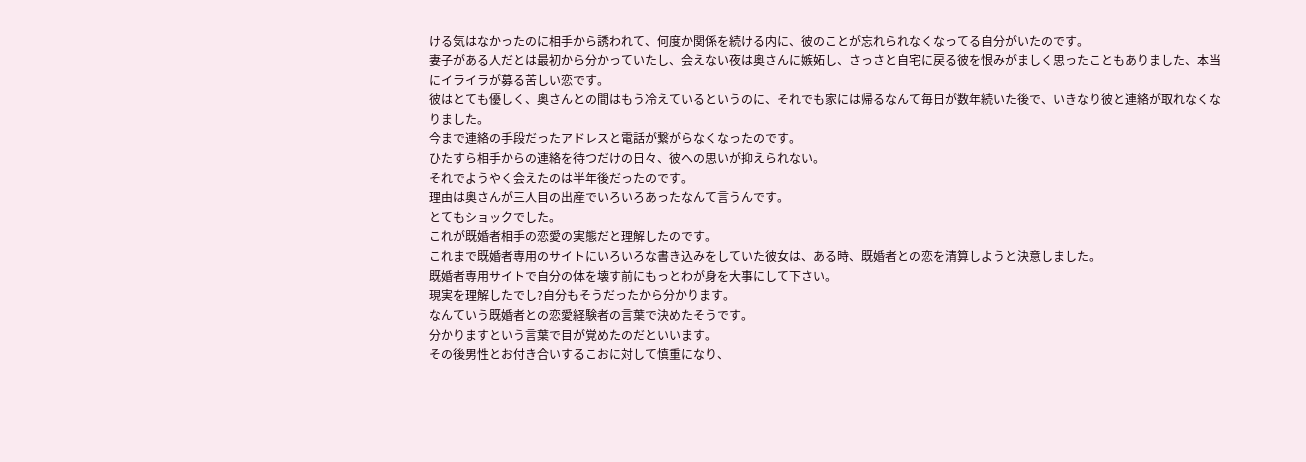ける気はなかったのに相手から誘われて、何度か関係を続ける内に、彼のことが忘れられなくなってる自分がいたのです。
妻子がある人だとは最初から分かっていたし、会えない夜は奥さんに嫉妬し、さっさと自宅に戻る彼を恨みがましく思ったこともありました、本当にイライラが募る苦しい恋です。
彼はとても優しく、奥さんとの間はもう冷えているというのに、それでも家には帰るなんて毎日が数年続いた後で、いきなり彼と連絡が取れなくなりました。
今まで連絡の手段だったアドレスと電話が繋がらなくなったのです。
ひたすら相手からの連絡を待つだけの日々、彼への思いが抑えられない。
それでようやく会えたのは半年後だったのです。
理由は奥さんが三人目の出産でいろいろあったなんて言うんです。
とてもショックでした。
これが既婚者相手の恋愛の実態だと理解したのです。
これまで既婚者専用のサイトにいろいろな書き込みをしていた彼女は、ある時、既婚者との恋を清算しようと決意しました。
既婚者専用サイトで自分の体を壊す前にもっとわが身を大事にして下さい。
現実を理解したでし?自分もそうだったから分かります。
なんていう既婚者との恋愛経験者の言葉で決めたそうです。
分かりますという言葉で目が覚めたのだといいます。
その後男性とお付き合いするこおに対して慎重になり、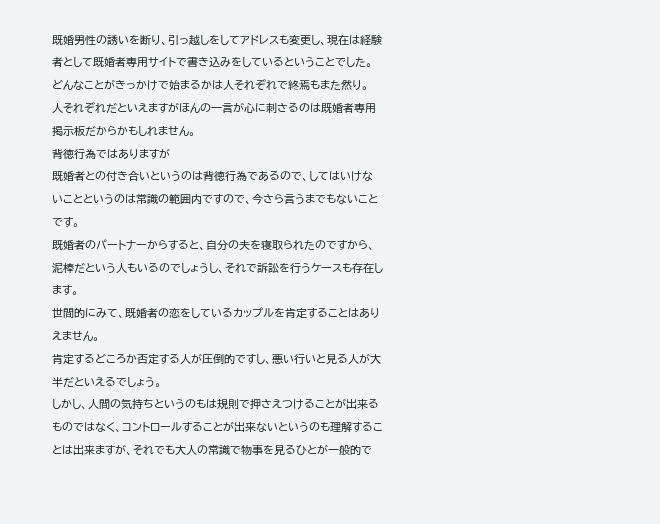既婚男性の誘いを断り、引っ越しをしてアドレスも変更し、現在は経験者として既婚者専用サイトで書き込みをしているということでした。
どんなことがきっかけで始まるかは人それぞれで終焉もまた然り。
人それぞれだといえますがほんの一言が心に刺さるのは既婚者専用掲示板だからかもしれません。
背徳行為ではありますが
既婚者との付き合いというのは背徳行為であるので、してはいけないことというのは常識の範囲内ですので、今さら言うまでもないことです。
既婚者のパートナーからすると、自分の夫を寝取られたのですから、泥棒だという人もいるのでしょうし、それで訴訟を行うケースも存在します。
世間的にみて、既婚者の恋をしているカップルを肯定することはありえません。
肯定するどころか否定する人が圧倒的ですし、悪い行いと見る人が大半だといえるでしょう。
しかし、人間の気持ちというのもは規則で押さえつけることが出来るものではなく、コントロールすることが出来ないというのも理解することは出来ますが、それでも大人の常識で物事を見るひとが一般的で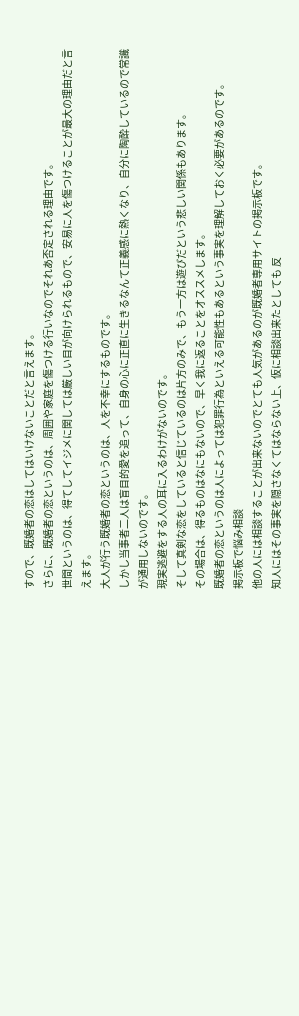すので、既婚者の恋はしてはいけないことだと言えます。
さらに、既婚者の恋というのは、周囲や家庭を傷つける行いなのでそれあ否定される理由です。
世間というのは、得てしてイジメに関しては厳しい目が向けられるもので、安易に人を傷つけることが最大の理由だと言えます。
大人が行う既婚者の恋というのは、人を不幸にするものです。
しかし当事者二人は盲目的愛を追って、自身の心に正直に生きるなんて正義感に熱くなり、自分に陶酔しているので常識が通用しないのです。
現実逃避をする人の耳に入るわけがないのです。
そして真剣な恋をしていると信じているのは片方のみで、もう一方は遊びだという悲しい関係もあります。
その場合は、得るものはなにもないので、早く我に返ることをオススメします。
既婚者の恋というのは人によっては犯罪行為といえる可能性もあるという事実を理解しておく必要があるのです。
掲示板で悩み相談
他の人には相談することが出来ないのでとても人気があるのが既婚者専用サイトの掲示板です。
知人にはその事実を隠さなくてはならない上、仮に相談出来たとしても 反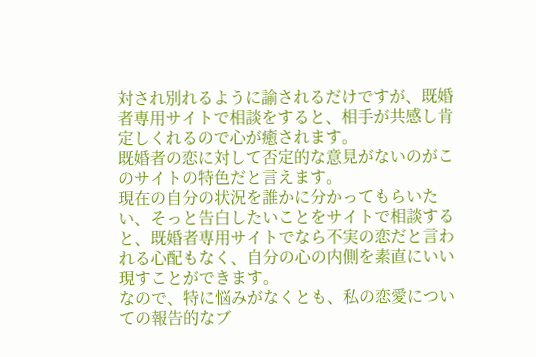対され別れるように諭されるだけですが、既婚者専用サイトで相談をすると、相手が共感し肯定しくれるので心が癒されます。
既婚者の恋に対して否定的な意見がないのがこのサイトの特色だと言えます。
現在の自分の状況を誰かに分かってもらいたい、そっと告白したいことをサイトで相談すると、既婚者専用サイトでなら不実の恋だと言われる心配もなく、自分の心の内側を素直にいい現すことができます。
なので、特に悩みがなくとも、私の恋愛についての報告的なブ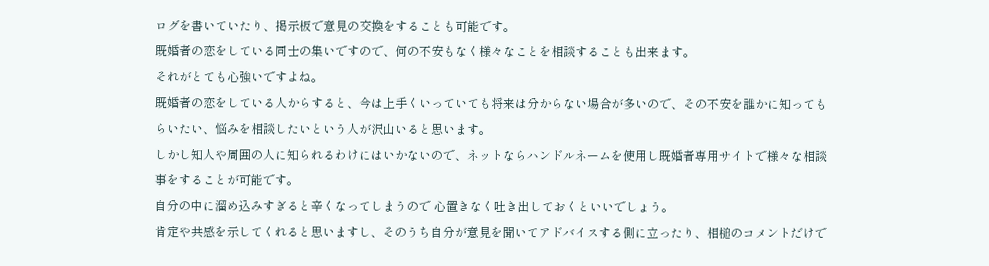ログを書いていたり、掲示板で意見の交換をすることも可能です。
既婚者の恋をしている同士の集いですので、何の不安もなく様々なことを相談することも出来ます。
それがとても心強いですよね。
既婚者の恋をしている人からすると、今は上手くいっていても将来は分からない場合が多いので、その不安を誰かに知ってもらいたい、悩みを相談したいという人が沢山いると思います。
しかし知人や周囲の人に知られるわけにはいかないので、ネットならハンドルネームを使用し既婚者専用サイトで様々な相談事をすることが可能です。
自分の中に溜め込みすぎると辛くなってしまうので 心置きなく吐き出しておくといいでしょう。
肯定や共感を示してくれると思いますし、そのうち自分が意見を聞いてアドバイスする側に立ったり、相槌のコメントだけで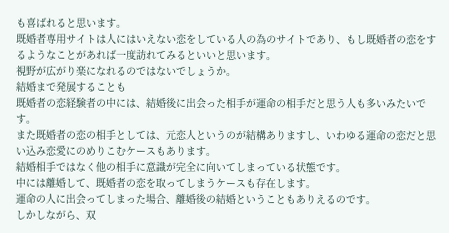も喜ばれると思います。
既婚者専用サイトは人にはいえない恋をしている人の為のサイトであり、もし既婚者の恋をするようなことがあれば一度訪れてみるといいと思います。
視野が広がり楽になれるのではないでしょうか。
結婚まで発展することも
既婚者の恋経験者の中には、結婚後に出会った相手が運命の相手だと思う人も多いみたいです。
また既婚者の恋の相手としては、元恋人というのが結構ありますし、いわゆる運命の恋だと思い込み恋愛にのめりこむケースもあります。
結婚相手ではなく他の相手に意識が完全に向いてしまっている状態です。
中には離婚して、既婚者の恋を取ってしまうケースも存在します。
運命の人に出会ってしまった場合、離婚後の結婚ということもありえるのです。
しかしながら、双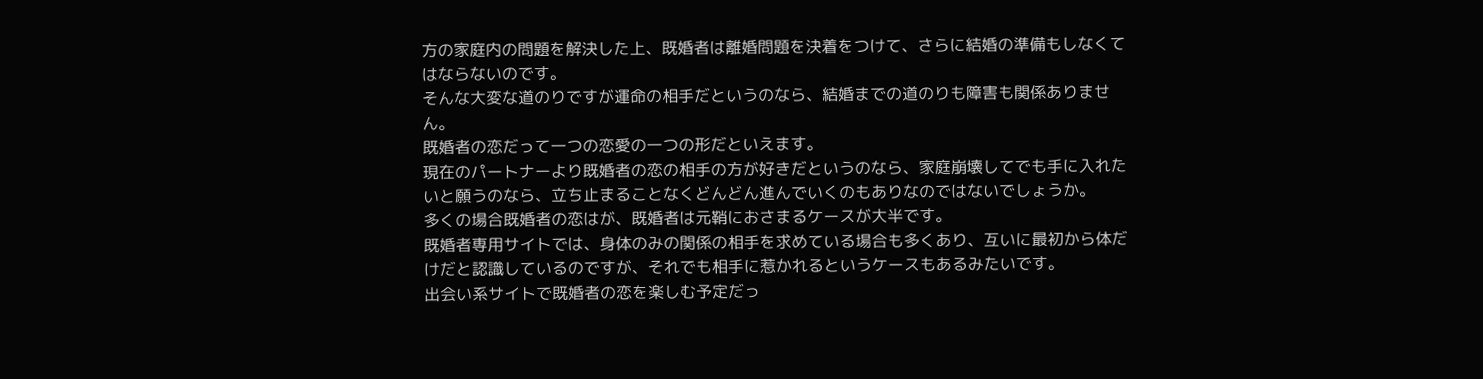方の家庭内の問題を解決した上、既婚者は離婚問題を決着をつけて、さらに結婚の準備もしなくてはならないのです。
そんな大変な道のりですが運命の相手だというのなら、結婚までの道のりも障害も関係ありません。
既婚者の恋だって一つの恋愛の一つの形だといえます。
現在のパートナーより既婚者の恋の相手の方が好きだというのなら、家庭崩壊してでも手に入れたいと願うのなら、立ち止まることなくどんどん進んでいくのもありなのではないでしょうか。
多くの場合既婚者の恋はが、既婚者は元鞘におさまるケースが大半です。
既婚者専用サイトでは、身体のみの関係の相手を求めている場合も多くあり、互いに最初から体だけだと認識しているのですが、それでも相手に惹かれるというケースもあるみたいです。
出会い系サイトで既婚者の恋を楽しむ予定だっ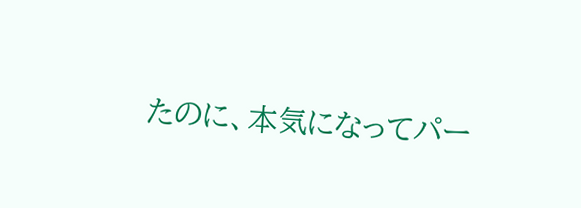たのに、本気になってパー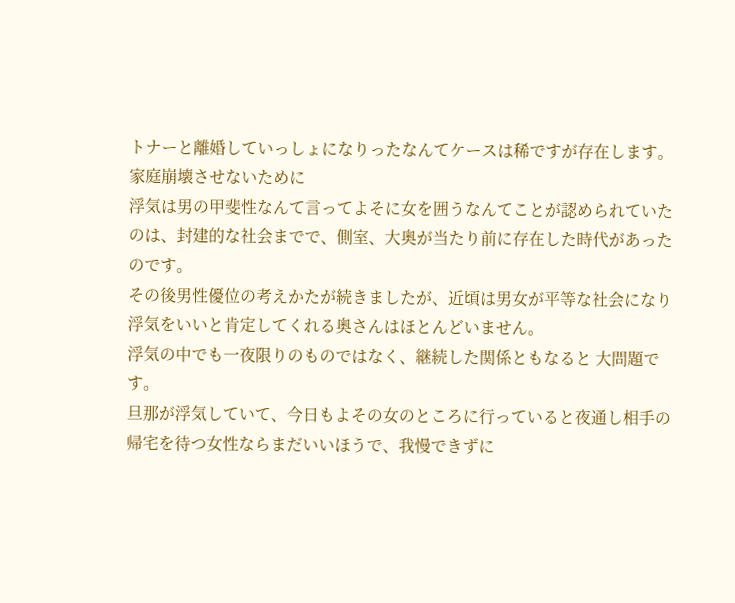トナーと離婚していっしょになりったなんてケースは稀ですが存在します。
家庭崩壊させないために
浮気は男の甲斐性なんて言ってよそに女を囲うなんてことが認められていたのは、封建的な社会までで、側室、大奥が当たり前に存在した時代があったのです。
その後男性優位の考えかたが続きましたが、近頃は男女が平等な社会になり浮気をいいと肯定してくれる奥さんはほとんどいません。
浮気の中でも一夜限りのものではなく、継続した関係ともなると 大問題です。
旦那が浮気していて、今日もよその女のところに行っていると夜通し相手の帰宅を待つ女性ならまだいいほうで、我慢できずに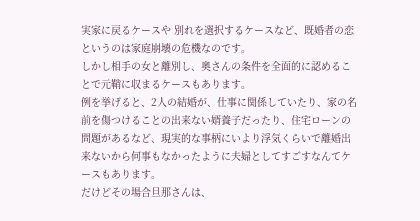実家に戻るケースや 別れを選択するケースなど、既婚者の恋というのは家庭崩壊の危機なのです。
しかし相手の女と離別し、奥さんの条件を全面的に認めることで元鞘に収まるケースもあります。
例を挙げると、2人の結婚が、仕事に関係していたり、家の名前を傷つけることの出来ない婿養子だったり、住宅ローンの問題があるなど、現実的な事柄にいより浮気くらいで離婚出来ないから何事もなかったように夫婦としてすごすなんてケースもあります。
だけどその場合旦那さんは、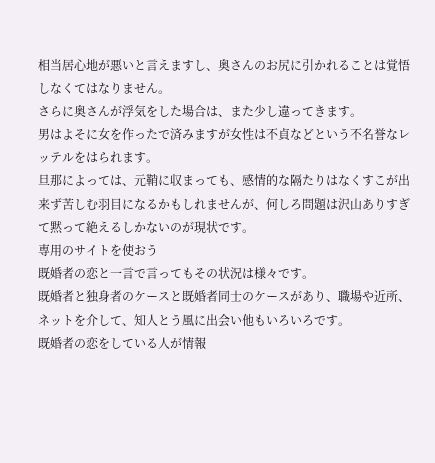相当居心地が悪いと言えますし、奥さんのお尻に引かれることは覚悟しなくてはなりません。
さらに奥さんが浮気をした場合は、また少し違ってきます。
男はよそに女を作ったで済みますが女性は不貞などという不名誉なレッテルをはられます。
旦那によっては、元鞘に収まっても、感情的な隔たりはなくすこが出来ず苦しむ羽目になるかもしれませんが、何しろ問題は沢山ありすぎて黙って絶えるしかないのが現状です。
専用のサイトを使おう
既婚者の恋と一言で言ってもその状況は様々です。
既婚者と独身者のケースと既婚者同士のケースがあり、職場や近所、ネットを介して、知人とう風に出会い他もいろいろです。
既婚者の恋をしている人が情報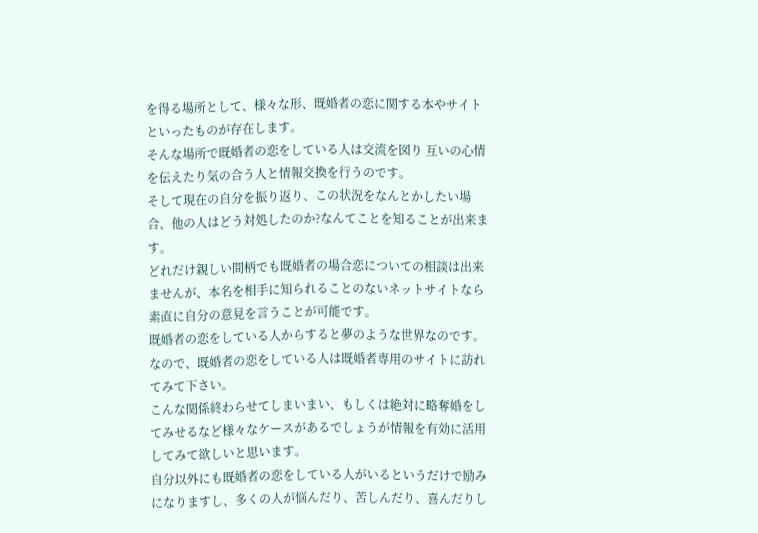を得る場所として、様々な形、既婚者の恋に関する本やサイトといったものが存在します。
そんな場所で既婚者の恋をしている人は交流を図り 互いの心情を伝えたり気の合う人と情報交換を行うのです。
そして現在の自分を振り返り、この状況をなんとかしたい場合、他の人はどう対処したのか?なんてことを知ることが出来ます。
どれだけ親しい間柄でも既婚者の場合恋についての相談は出来ませんが、本名を相手に知られることのないネットサイトなら素直に自分の意見を言うことが可能です。
既婚者の恋をしている人からすると夢のような世界なのです。
なので、既婚者の恋をしている人は既婚者専用のサイトに訪れてみて下さい。
こんな関係終わらせてしまいまい、もしくは絶対に略奪婚をしてみせるなど様々なケースがあるでしょうが情報を有効に活用してみて欲しいと思います。
自分以外にも既婚者の恋をしている人がいるというだけで励みになりますし、多くの人が悩んだり、苦しんだり、喜んだりし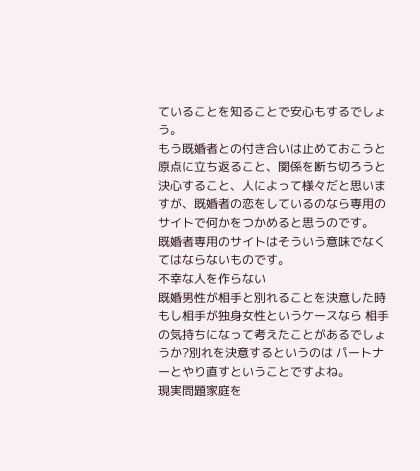ていることを知ることで安心もするでしょう。
もう既婚者との付き合いは止めておこうと原点に立ち返ること、関係を断ち切ろうと決心すること、人によって様々だと思いますが、既婚者の恋をしているのなら専用のサイトで何かをつかめると思うのです。
既婚者専用のサイトはそういう意味でなくてはならないものです。
不幸な人を作らない
既婚男性が相手と別れることを決意した時 もし相手が独身女性というケースなら 相手の気持ちになって考えたことがあるでしょうか?別れを決意するというのは パートナーとやり直すということですよね。
現実問題家庭を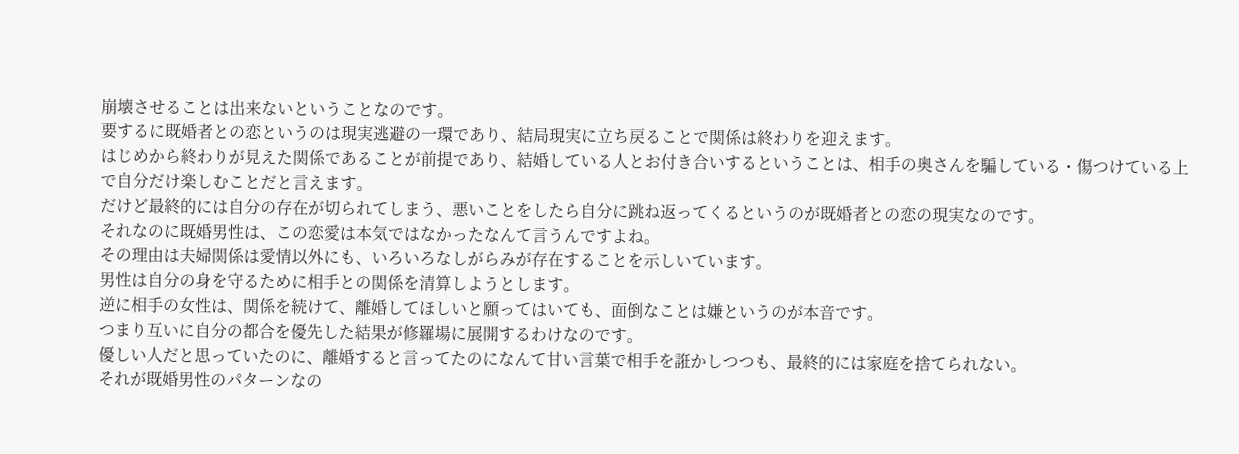崩壊させることは出来ないということなのです。
要するに既婚者との恋というのは現実逃避の一環であり、結局現実に立ち戻ることで関係は終わりを迎えます。
はじめから終わりが見えた関係であることが前提であり、結婚している人とお付き合いするということは、相手の奥さんを騙している・傷つけている上で自分だけ楽しむことだと言えます。
だけど最終的には自分の存在が切られてしまう、悪いことをしたら自分に跳ね返ってくるというのが既婚者との恋の現実なのです。
それなのに既婚男性は、この恋愛は本気ではなかったなんて言うんですよね。
その理由は夫婦関係は愛情以外にも、いろいろなしがらみが存在することを示しいています。
男性は自分の身を守るために相手との関係を清算しようとします。
逆に相手の女性は、関係を続けて、離婚してほしいと願ってはいても、面倒なことは嫌というのが本音です。
つまり互いに自分の都合を優先した結果が修羅場に展開するわけなのです。
優しい人だと思っていたのに、離婚すると言ってたのになんて甘い言葉で相手を誑かしつつも、最終的には家庭を捨てられない。
それが既婚男性のパターンなの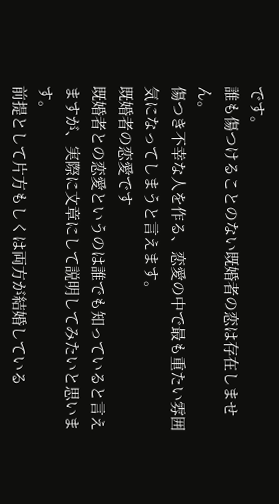です。
誰も傷つけることのない既婚者の恋は存在しません。
傷つき不幸な人を作る、恋愛の中で最も重たい雰囲気になってしまうと言えます。
既婚者の恋愛です
既婚者との恋愛というのは誰でも知っていると言えますが、実際に文章にして説明してみたいと思います。
前提として片方もしくは両方が結婚している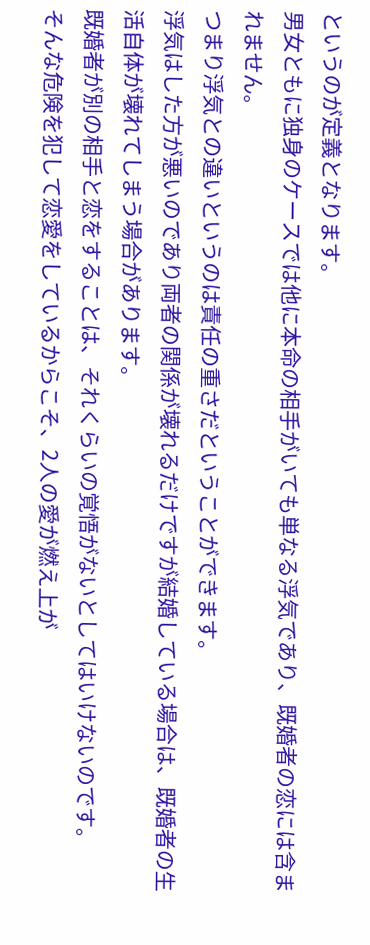というのが定義となります。
男女ともに独身のケースでは他に本命の相手がいても単なる浮気であり、既婚者の恋には含まれません。
つまり浮気との違いというのは責任の重さだということができます。
浮気はした方が悪いのであり両者の関係が壊れるだけですが結婚している場合は、既婚者の生活自体が壊れてしまう場合があります。
既婚者が別の相手と恋をすることは、それくらいの覚悟がないとしてはいけないのです。
そんな危険を犯して恋愛をしているからこそ、2人の愛が燃え上が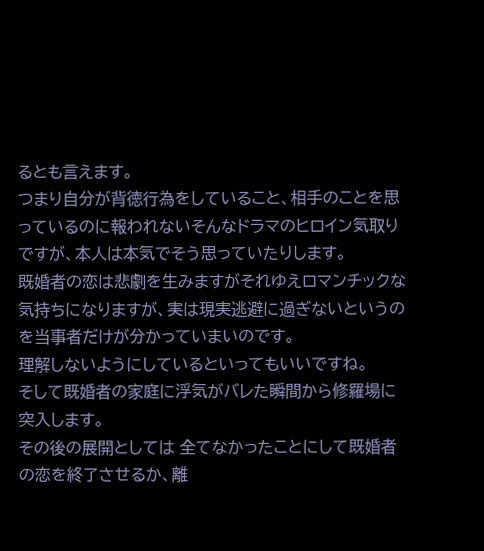るとも言えます。
つまり自分が背徳行為をしていること、相手のことを思っているのに報われないそんなドラマのヒロイン気取りですが、本人は本気でそう思っていたりします。
既婚者の恋は悲劇を生みますがそれゆえロマンチックな気持ちになりますが、実は現実逃避に過ぎないというのを当事者だけが分かっていまいのです。
理解しないようにしているといってもいいですね。
そして既婚者の家庭に浮気がバレた瞬間から修羅場に突入します。
その後の展開としては 全てなかったことにして既婚者の恋を終了させるか、離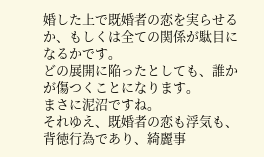婚した上で既婚者の恋を実らせるか、もしくは全ての関係が駄目になるかです。
どの展開に陥ったとしても、誰かが傷つくことになります。
まさに泥沼ですね。
それゆえ、既婚者の恋も浮気も、背徳行為であり、綺麗事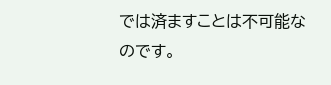では済ますことは不可能なのです。